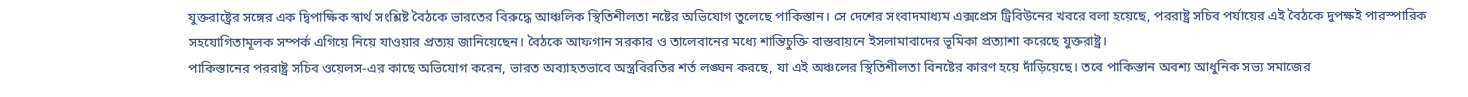যুক্তরাষ্ট্রের সঙ্গের এক দ্বিপাক্ষিক স্বার্থ সংশ্লিষ্ট বৈঠকে ভারতের বিরুদ্ধে আঞ্চলিক স্থিতিশীলতা নষ্টের অভিযোগ তুলেছে পাকিস্তান। সে দেশের সংবাদমাধ্যম এক্সপ্রেস ট্রিবিউনের খবরে বলা হয়েছে, পররাষ্ট্র সচিব পর্যায়ের এই বৈঠকে দুপক্ষই পারস্পারিক সহযোগিতামূলক সম্পর্ক এগিয়ে নিয়ে যাওয়ার প্রত্যয় জানিয়েছেন। বৈঠকে আফগান সরকার ও তালেবানের মধ্যে শান্তিচুক্তি বাস্তবায়নে ইসলামাবাদের ভূমিকা প্রত্যাশা করেছে যুক্তরাষ্ট্র।
পাকিস্তানের পররাষ্ট্র সচিব ওয়েলস-এর কাছে অভিযোগ করেন, ভারত অব্যাহতভাবে অস্ত্রবিরতির শর্ত লঙ্ঘন করছে, যা এই অঞ্চলের স্থিতিশীলতা বিনষ্টের কারণ হয়ে দাঁড়িয়েছে। তবে পাকিস্তান অবশ্য আধুনিক সভ্য সমাজের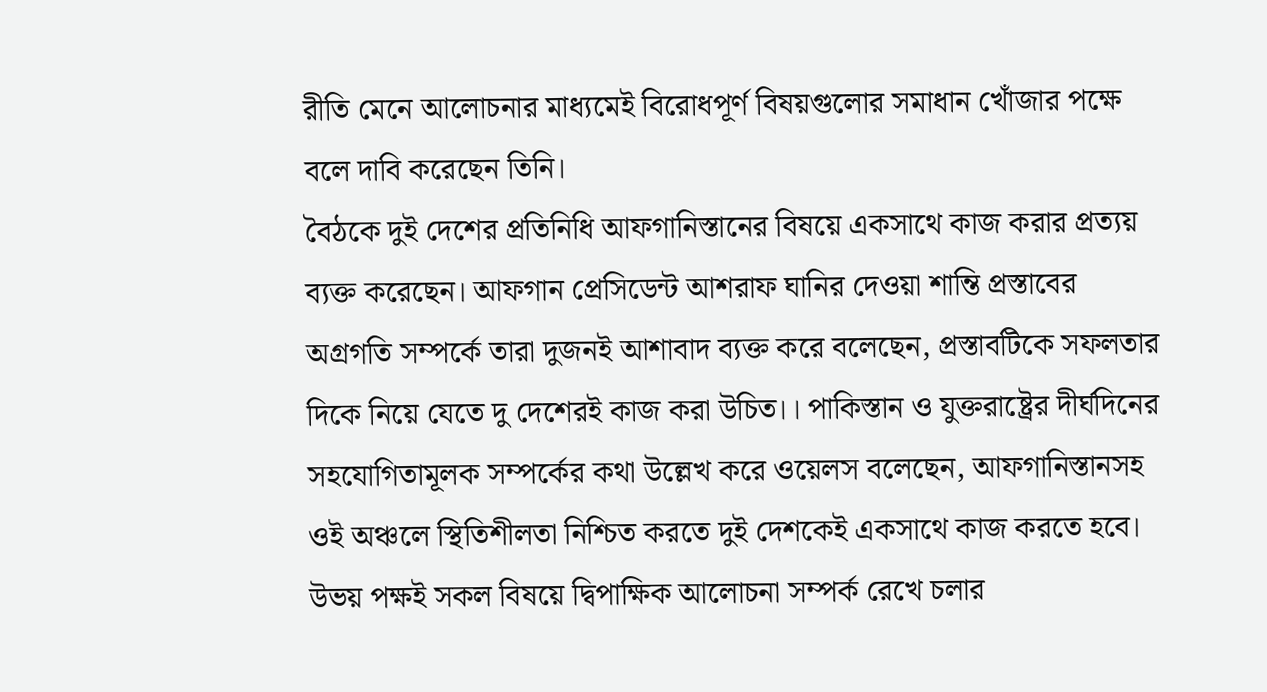রীতি মেনে আলোচনার মাধ্যমেই বিরোধপূর্ণ বিষয়গুলোর সমাধান খোঁজার পক্ষে বলে দাবি করেছেন তিনি।
বৈঠকে দুই দেশের প্রতিনিধি আফগানিস্তানের বিষয়ে একসাথে কাজ করার প্রত্যয় ব্যক্ত করেছেন। আফগান প্রেসিডেন্ট আশরাফ ঘানির দেওয়া শান্তি প্রস্তাবের অগ্রগতি সম্পর্কে তারা দুজনই আশাবাদ ব্যক্ত করে বলেছেন, প্রস্তাবটিকে সফলতার দিকে নিয়ে যেতে দু দেশেরই কাজ করা উচিত।। পাকিস্তান ও যুক্তরাষ্ট্রের দীর্ঘদিনের সহযোগিতামূলক সম্পর্কের কথা উল্লেখ করে ওয়েলস বলেছেন, আফগানিস্তানসহ ওই অঞ্চলে স্থিতিশীলতা নিশ্চিত করতে দুই দেশকেই একসাথে কাজ করতে হবে। উভয় পক্ষই সকল বিষয়ে দ্বিপাক্ষিক আলোচনা সম্পর্ক রেখে চলার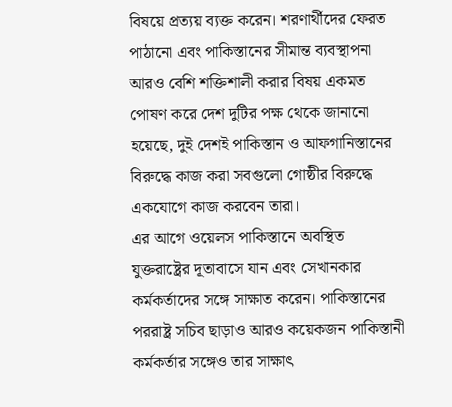বিষয়ে প্রত্যয় ব্যক্ত করেন। শরণার্থীদের ফেরত পাঠানো এবং পাকিস্তানের সীমান্ত ব্যবস্থাপনা আরও বেশি শক্তিশালী করার বিষয় একমত পোষণ করে দেশ দুটির পক্ষ থেকে জানানো হয়েছে, দুই দেশই পাকিস্তান ও আফগানিস্তানের বিরুদ্ধে কাজ করা সবগুলো গোষ্ঠীর বিরুদ্ধে একযোগে কাজ করবেন তারা।
এর আগে ওয়েলস পাকিস্তানে অবস্থিত যুক্তরাষ্ট্রের দূতাবাসে যান এবং সেখানকার কর্মকর্তাদের সঙ্গে সাক্ষাত করেন। পাকিস্তানের পররাষ্ট্র সচিব ছাড়াও আরও কয়েকজন পাকিস্তানী কর্মকর্তার সঙ্গেও তার সাক্ষাৎ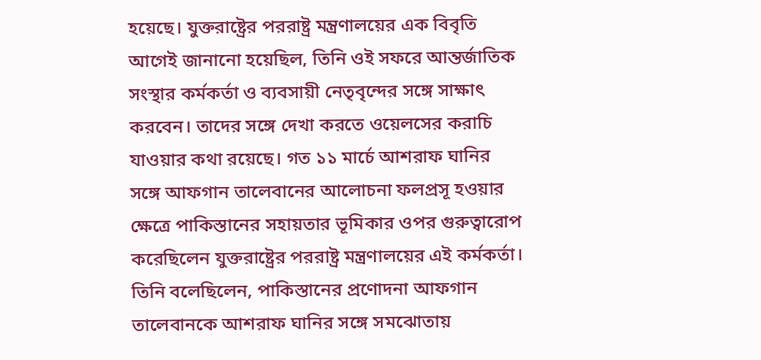হয়েছে। যুক্তরাষ্ট্রের পররাষ্ট্র মন্ত্রণালয়ের এক বিবৃতি আগেই জানানো হয়েছিল, তিনি ওই সফরে আন্তর্জাতিক সংস্থার কর্মকর্তা ও ব্যবসায়ী নেতৃবৃন্দের সঙ্গে সাক্ষাৎ করবেন। তাদের সঙ্গে দেখা করতে ওয়েলসের করাচি যাওয়ার কথা রয়েছে। গত ১১ মার্চে আশরাফ ঘানির সঙ্গে আফগান তালেবানের আলোচনা ফলপ্রসূ হওয়ার ক্ষেত্রে পাকিস্তানের সহায়তার ভূমিকার ওপর গুরুত্বারোপ করেছিলেন যুক্তরাষ্ট্রের পররাষ্ট্র মন্ত্রণালয়ের এই কর্মকর্তা। তিনি বলেছিলেন, পাকিস্তানের প্রণোদনা আফগান তালেবানকে আশরাফ ঘানির সঙ্গে সমঝোতায়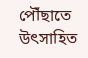পৌঁছাতে উৎসাহিত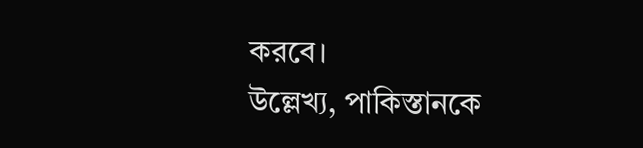করবে।
উল্লেখ্য, পাকিস্তানকে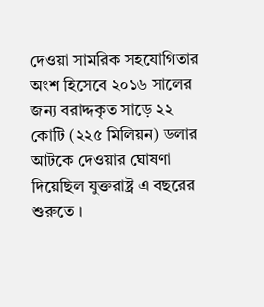দেওয়া সামরিক সহযোগিতার অংশ হিসেবে ২০১৬ সালের জন্য বরাদ্দকৃত সাড়ে ২২ কোটি (২২৫ মিলিয়ন) ডলার আটকে দেওয়ার ঘোষণা দিয়েছিল যুক্তরাষ্ট্র এ বছরের শুরুতে ।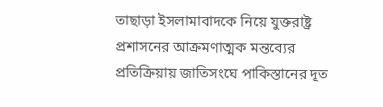তাছাড়া ইসলামাবাদকে নিয়ে যুক্তরাষ্ট্র প্রশাসনের আক্রমণাত্মক মন্তব্যের প্রতিক্রিয়ায় জাতিসংঘে পাকিস্তানের দূত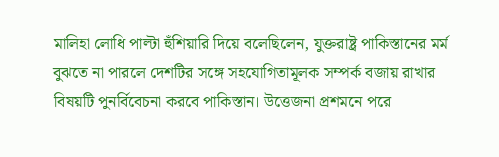মালিহা লোধি পাল্টা হুঁশিয়ারি দিয়ে বলেছিলেন, যুক্তরাষ্ট্র পাকিস্তানের মর্ম বুঝতে না পারলে দেশটির সঙ্গে সহযোগিতামূলক সম্পর্ক বজায় রাখার বিষয়টি পুনর্বিবেচনা করবে পাকিস্তান। উত্তেজনা প্রশমনে পরে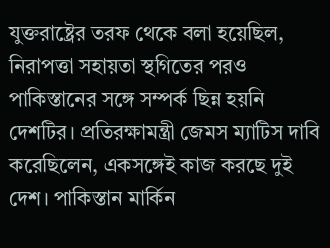যুক্তরাষ্ট্রের তরফ থেকে বলা হয়েছিল, নিরাপত্তা সহায়তা স্থগিতের পরও পাকিস্তানের সঙ্গে সম্পর্ক ছিন্ন হয়নি দেশটির। প্রতিরক্ষামন্ত্রী জেমস ম্যাটিস দাবি করেছিলেন, একসঙ্গেই কাজ করছে দুই দেশ। পাকিস্তান মার্কিন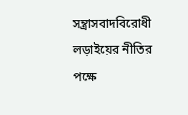সন্ত্রাসবাদবিরোধী লড়াইয়ের নীতির পক্ষে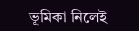ভূমিকা নিলেই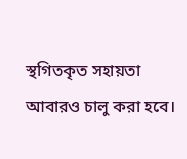স্থগিতকৃত সহায়তা আবারও চালু করা হবে।